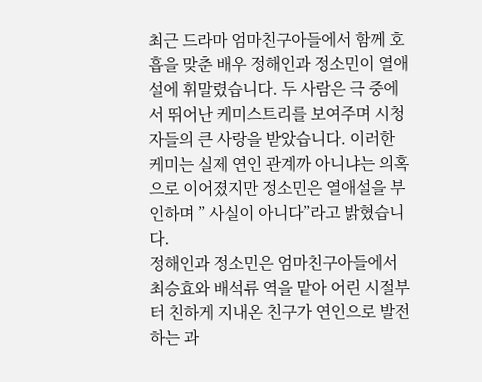최근 드라마 엄마친구아들에서 함께 호흡을 맞춘 배우 정해인과 정소민이 열애설에 휘말렸습니다. 두 사람은 극 중에서 뛰어난 케미스트리를 보여주며 시청자들의 큰 사랑을 받았습니다. 이러한 케미는 실제 연인 관계까 아니냐는 의혹으로 이어졌지만 정소민은 열애설을 부인하며 ” 사실이 아니다”라고 밝혔습니다.
정해인과 정소민은 엄마친구아들에서 최승효와 배석류 역을 맡아 어린 시절부터 친하게 지내온 친구가 연인으로 발전하는 과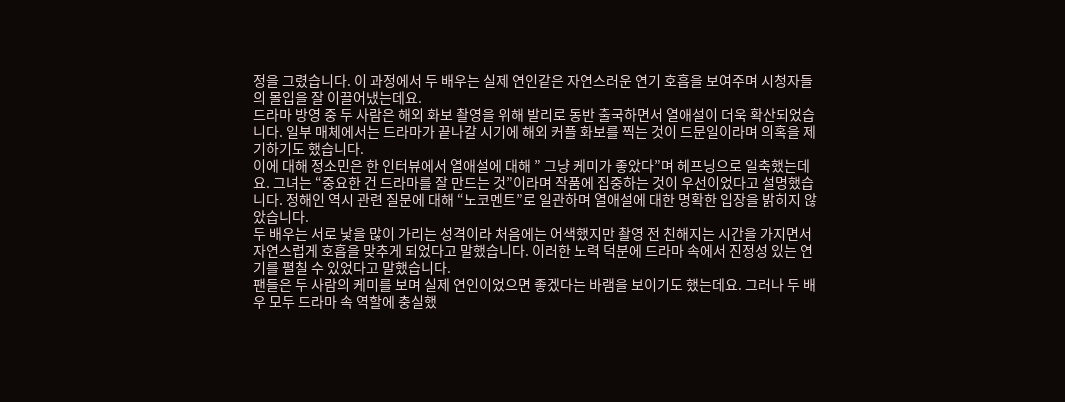정을 그렸습니다. 이 과정에서 두 배우는 실제 연인같은 자연스러운 연기 호흡을 보여주며 시청자들의 몰입을 잘 이끌어냈는데요.
드라마 방영 중 두 사람은 해외 화보 촬영을 위해 발리로 동반 출국하면서 열애설이 더욱 확산되었습니다. 일부 매체에서는 드라마가 끝나갈 시기에 해외 커플 화보를 찍는 것이 드문일이라며 의혹을 제기하기도 했습니다.
이에 대해 정소민은 한 인터뷰에서 열애설에 대해 ” 그냥 케미가 좋았다”며 헤프닝으로 일축했는데요. 그녀는 “중요한 건 드라마를 잘 만드는 것”이라며 작품에 집중하는 것이 우선이었다고 설명했습니다. 정해인 역시 관련 질문에 대해 “노코멘트”로 일관하며 열애설에 대한 명확한 입장을 밝히지 않았습니다.
두 배우는 서로 낯을 많이 가리는 성격이라 처음에는 어색했지만 촬영 전 친해지는 시간을 가지면서 자연스럽게 호흡을 맞추게 되었다고 말했습니다. 이러한 노력 덕분에 드라마 속에서 진정성 있는 연기를 펼칠 수 있었다고 말했습니다.
팬들은 두 사람의 케미를 보며 실제 연인이었으면 좋겠다는 바램을 보이기도 했는데요. 그러나 두 배우 모두 드라마 속 역할에 충실했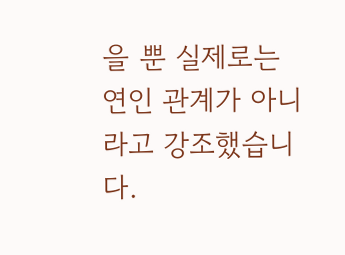을 뿐 실제로는 연인 관계가 아니라고 강조했습니다.